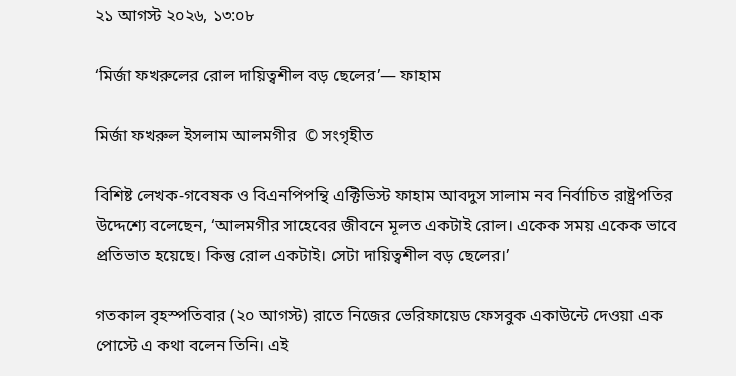২১ আগস্ট ২০২৬, ১৩:০৮

‘মির্জা ফখরুলের রোল দায়িত্বশীল বড় ছেলের’— ফাহাম

মির্জা ফখরুল ইসলাম আলমগীর  © সংগৃহীত

বিশিষ্ট লেখক-গবেষক ও বিএনপিপন্থি এক্টিভিস্ট ফাহাম আবদুস সালাম নব নির্বাচিত রাষ্ট্রপতির উদ্দেশ্যে বলেছেন, ‘আলমগীর সাহেবের জীবনে মূলত একটাই রোল। একেক সময় একেক ভাবে প্রতিভাত হয়েছে। কিন্তু রোল একটাই। সেটা দায়িত্বশীল বড় ছেলের।’

গতকাল বৃহস্পতিবার (২০ আগস্ট) রাতে নিজের ভেরিফায়েড ফেসবুক একাউন্টে দেওয়া এক পোস্টে এ কথা বলেন তিনি। এই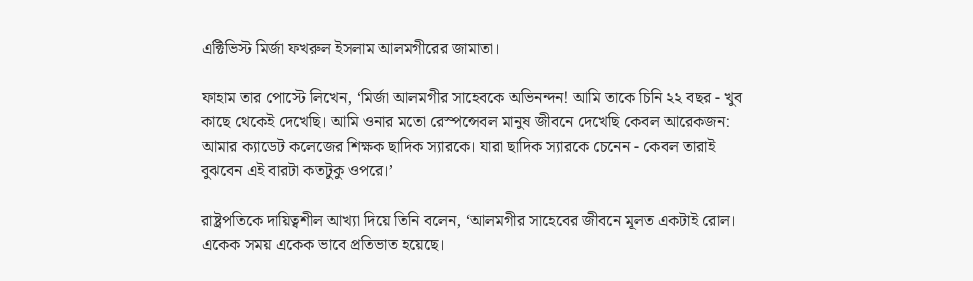এক্টিভিস্ট মির্জা ফখরুল ইসলাম আলমগীরের জামাতা।

ফাহাম তার পোস্টে লিখেন, ‘মির্জা আলমগীর সাহেবকে অভিনন্দন! আমি তাকে চিনি ২২ বছর - খুব কাছে থেকেই দেখেছি। আমি ওনার মতো রেস্পন্সেবল মানুষ জীবনে দেখেছি কেবল আরেকজন: আমার ক্যাডেট কলেজের শিক্ষক ছাদিক স্যারকে। যারা ছাদিক স্যারকে চেনেন - কেবল তারাই বুঝবেন এই বারটা কতটুকু ওপরে।’

রাষ্ট্রপতিকে দায়িত্বশীল আখ্যা দিয়ে তিনি বলেন, ‘আলমগীর সাহেবের জীবনে মূলত একটাই রোল। একেক সময় একেক ভাবে প্রতিভাত হয়েছে।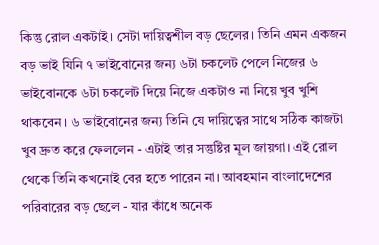কিন্তু রোল একটাই। সেটা দায়িত্বশীল বড় ছেলের। তিনি এমন একজন বড় ভাই যিনি ৭ ভাইবোনের জন্য ৬টা চকলেট পেলে নিজের ৬ ভাইবোনকে ৬টা চকলেট দিয়ে নিজে একটাও না নিয়ে খুব খুশি থাকবেন। ৬ ভাইবোনের জন্য তিনি যে দায়িত্বের সাথে সঠিক কাজটা খুব দ্রুত করে ফেললেন - এটাই তার সন্তুষ্টির মূল জায়গা। এই রোল থেকে তিনি কখনোই বের হতে পারেন না। আবহমান বাংলাদেশের পরিবারের বড় ছেলে - যার কাঁধে অনেক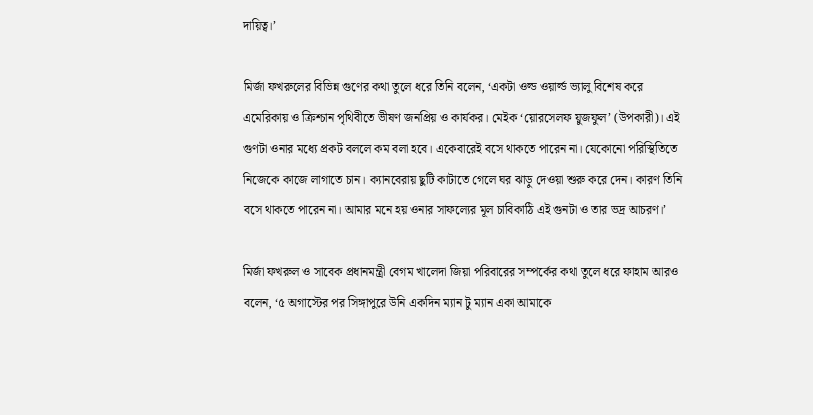দায়িত্ব।’

মির্জা ফখরুলের বিভিন্ন গুণের কথা তুলে ধরে তিনি বলেন, ‘একটা ওল্ড ওয়ার্ল্ড ভ্যালু বিশেষ করে এমেরিকায় ও ক্রিশ্চান পৃথিবীতে ভীষণ জনপ্রিয় ও কার্যকর। মেইক ‘য়োরসেলফ য়ুজফুল’ (উপকারী)। এই গুণটা ওনার মধ্যে প্রকট বললে কম বলা হবে। একেবারেই বসে থাকতে পারেন না। যেকোনো পরিস্থিতিতে নিজেকে কাজে লাগাতে চান। ক্যানবেরায় ছুটি কাটাতে গেলে ঘর ঝাড়ু দেওয়া শুরু করে দেন। কারণ তিনি বসে থাকতে পারেন না। আমার মনে হয় ওনার সাফল্যের মূল চাবিকাঠি এই গুনটা ও তার ভদ্র আচরণ।’

মির্জা ফখরুল ও সাবেক প্রধানমন্ত্রী বেগম খালেদা জিয়া পরিবারের সম্পর্কের কথা তুলে ধরে ফাহাম আরও বলেন, ‘৫ অগাস্টের পর সিঙ্গাপুরে উনি একদিন ম্যান টু ম্যান একা আমাকে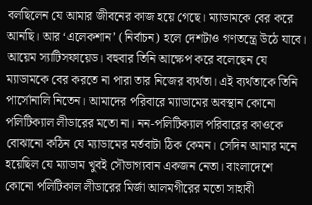বলছিলেন যে আমার জীবনের কাজ হয়ে গেছে। ম্যাডামকে বের করে আনছি। আর ‘এলেকশান’ (নির্বাচন) হলে দেশটাও গণতন্ত্রে উঠে যাবে। আয়েম স্যাটিসফায়েড। বহুবার তিনি আক্ষেপ করে বলেছেন যে ম্যাডামকে বের করতে না পারা তার নিজের ব্যর্থতা। এই ব্যর্থতাকে তিনি পার্সোনালি নিতেন। আমাদের পরিবারে ম্যাডামের অবস্থান কোনো পলিটিক্যাল লীডারের মতো না। নন-পলিটিক্যাল পরিবারের কাওকে বোঝানো কঠিন যে ম্যাডামের মর্তবাটা ঠিক কেমন। সেদিন আমার মনে হয়েছিল যে ম্যাডাম খুবই সৌভাগ্যবান একজন নেতা। বাংলাদেশে কোনো পলিটিকাল লীডারের মির্জা আলমগীরের মতো সাহাবী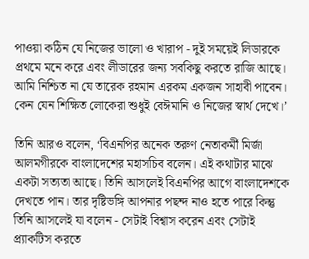পাওয়া কঠিন যে নিজের ভালো ও খারাপ - দুই সময়েই লিডারকে প্রথমে মনে করে এবং লীডারের জন্য সবকিছু করতে রাজি আছে। আমি নিশ্চিত না যে তারেক রহমান এরকম একজন সাহাবী পাবেন। কেন যেন শিক্ষিত লোকেরা শুধুই বেঈমানি ও নিজের স্বার্থ দেখে।’

তিনি আরও বলেন, ‘বিএনপির অনেক তরুণ নেতাকর্মী মির্জা আলমগীরকে বাংলাদেশের মহাসচিব বলেন। এই কথাটার মাঝে একটা সত্যতা আছে। তিনি আসলেই বিএনপির আগে বাংলাদেশকে দেখতে পান। তার দৃষ্টিভঙ্গি আপনার পছন্দ নাও হতে পারে কিন্তু তিনি আসলেই যা বলেন - সেটাই বিশ্বাস করেন এবং সেটাই প্র্যাকটিস করতে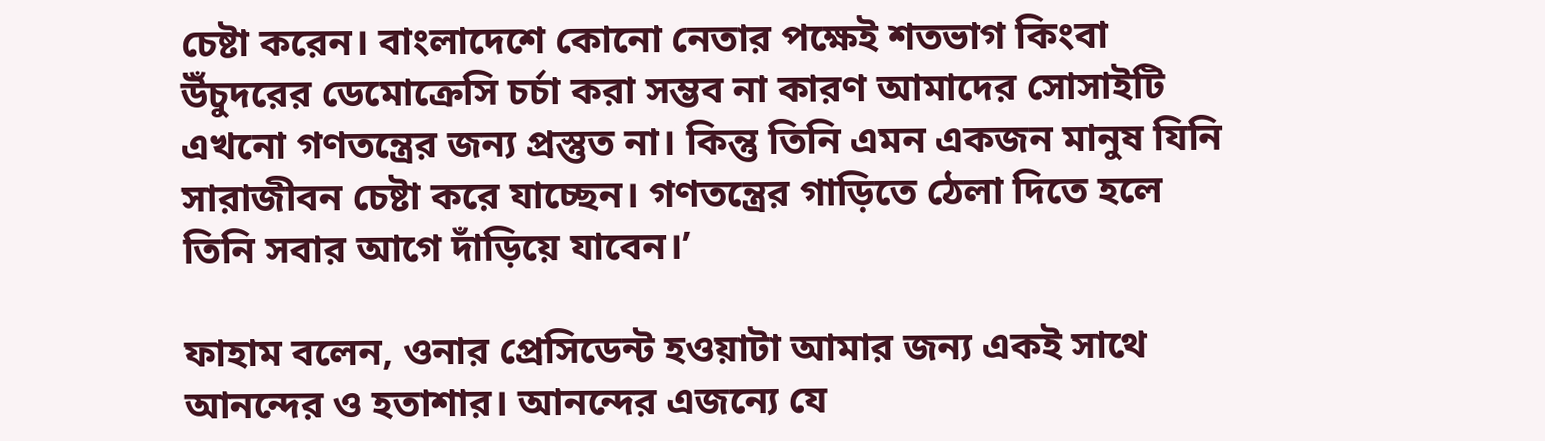চেষ্টা করেন। বাংলাদেশে কোনো নেতার পক্ষেই শতভাগ কিংবা উঁচুদরের ডেমোক্রেসি চর্চা করা সম্ভব না কারণ আমাদের সোসাইটি এখনো গণতন্ত্রের জন্য প্রস্তুত না। কিন্তু তিনি এমন একজন মানুষ যিনি সারাজীবন চেষ্টা করে যাচ্ছেন। গণতন্ত্রের গাড়িতে ঠেলা দিতে হলে তিনি সবার আগে দাঁড়িয়ে যাবেন।’

ফাহাম বলেন, ওনার প্রেসিডেন্ট হওয়াটা আমার জন্য একই সাথে আনন্দের ও হতাশার। আনন্দের এজন্যে যে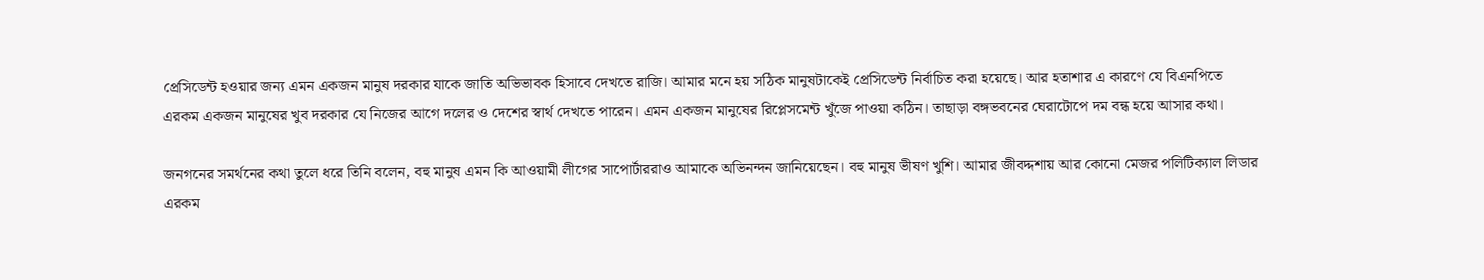প্রেসিডেন্ট হওয়ার জন্য এমন একজন মানুষ দরকার যাকে জাতি অভিভাবক হিসাবে দেখতে রাজি। আমার মনে হয় সঠিক মানুষটাকেই প্রেসিডেন্ট নির্বাচিত করা হয়েছে। আর হতাশার এ কারণে যে বিএনপিতে এরকম একজন মানুষের খুব দরকার যে নিজের আগে দলের ও দেশের স্বার্থ দেখতে পারেন। এমন একজন মানুষের রিপ্লেসমেন্ট খুঁজে পাওয়া কঠিন। তাছাড়া বঙ্গভবনের ঘেরাটোপে দম বন্ধ হয়ে আসার কথা।

জনগনের সমর্থনের কথা তুলে ধরে তিনি বলেন, বহু মানুষ এমন কি আওয়ামী লীগের সাপোর্টাররাও আমাকে অভিনন্দন জানিয়েছেন। বহু মানুষ ভীষণ খুশি। আমার জীবদ্দশায় আর কোনো মেজর পলিটিক্যাল লিডার এরকম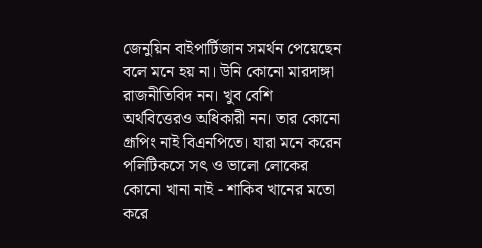জেনুয়িন বাইপার্টিজান সমর্থন পেয়েছেন বলে মনে হয় না। উনি কোনো মারদাঙ্গা রাজনীতিবিদ নন। খুব বেশি অর্থবিত্তেরও অধিকারী নন। তার কোনো গ্রূপিং নাই বিএনপিতে। যারা মনে করেন পলিটিকসে সৎ ও ভালো লোকের কোনো খানা নাই - শাকিব খানের মতো করে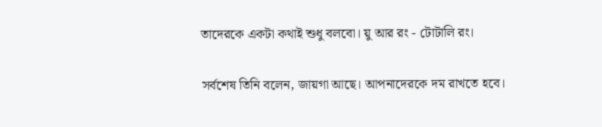তাদেরকে একটা কথাই শুধু বলবো। য়ু আর রং - টোটালি রং।

সর্বশেষ তিনি বলেন, জায়গা আছে। আপনাদেরকে দম রাখতে হবে।